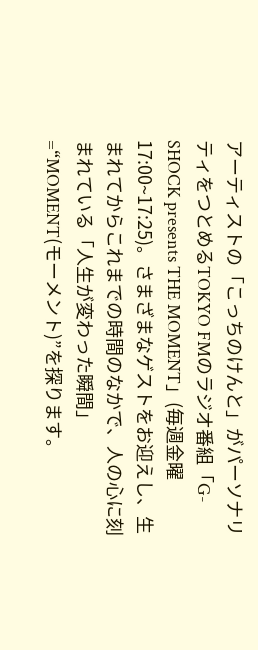アーティストの「こっちのけんと」がパーソナリティをつとめるTOKYO FMのラジオ番組「G-SHOCK presents THE MOMENT」(毎週金曜17:00~17:25)。さまざまなゲストをお迎えし、生まれてからこれまでの時間のなかで、人の心に刻まれている「人生が変わった瞬間」=“MOMENT(モーメント)”を探ります。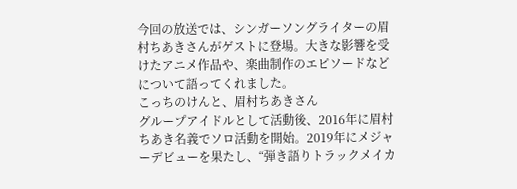今回の放送では、シンガーソングライターの眉村ちあきさんがゲストに登場。大きな影響を受けたアニメ作品や、楽曲制作のエピソードなどについて語ってくれました。
こっちのけんと、眉村ちあきさん
グループアイドルとして活動後、2016年に眉村ちあき名義でソロ活動を開始。2019年にメジャーデビューを果たし、“弾き語りトラックメイカ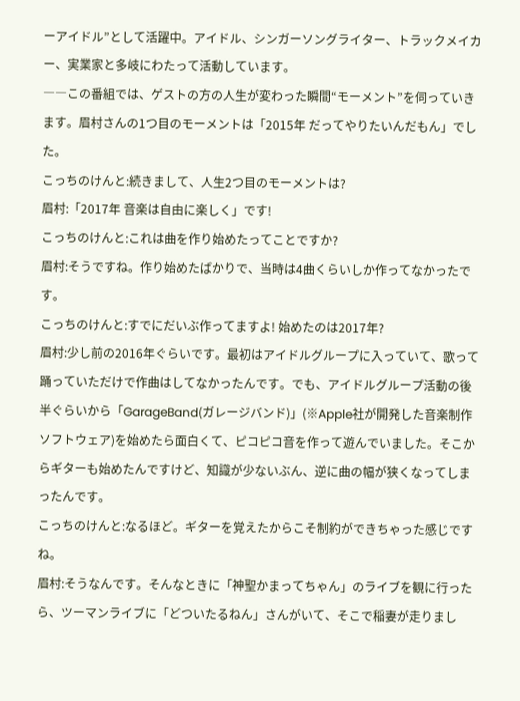ーアイドル”として活躍中。アイドル、シンガーソングライター、トラックメイカー、実業家と多岐にわたって活動しています。
――この番組では、ゲストの方の人生が変わった瞬間“モーメント”を伺っていきます。眉村さんの1つ目のモーメントは「2015年 だってやりたいんだもん」でした。
こっちのけんと:続きまして、人生2つ目のモーメントは?
眉村:「2017年 音楽は自由に楽しく」です!
こっちのけんと:これは曲を作り始めたってことですか?
眉村:そうですね。作り始めたばかりで、当時は4曲くらいしか作ってなかったです。
こっちのけんと:すでにだいぶ作ってますよ! 始めたのは2017年?
眉村:少し前の2016年ぐらいです。最初はアイドルグループに入っていて、歌って踊っていただけで作曲はしてなかったんです。でも、アイドルグループ活動の後半ぐらいから「GarageBand(ガレージバンド)」(※Apple社が開発した音楽制作ソフトウェア)を始めたら面白くて、ピコピコ音を作って遊んでいました。そこからギターも始めたんですけど、知識が少ないぶん、逆に曲の幅が狭くなってしまったんです。
こっちのけんと:なるほど。ギターを覚えたからこそ制約ができちゃった感じですね。
眉村:そうなんです。そんなときに「神聖かまってちゃん」のライブを観に行ったら、ツーマンライブに「どついたるねん」さんがいて、そこで稲妻が走りまし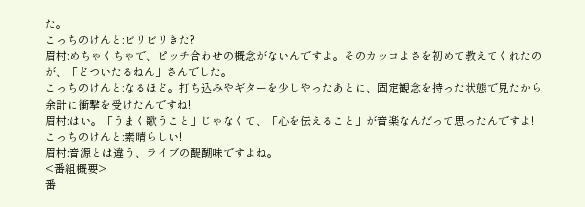た。
こっちのけんと:ビリビリきた?
眉村:めちゃくちゃで、ピッチ合わせの概念がないんですよ。そのカッコよさを初めて教えてくれたのが、「どついたるねん」さんでした。
こっちのけんと:なるほど。打ち込みやギターを少しやったあとに、固定観念を持った状態で見たから余計に衝撃を受けたんですね!
眉村:はい。「うまく歌うこと」じゃなくて、「心を伝えること」が音楽なんだって思ったんですよ!
こっちのけんと:素晴らしい!
眉村:音源とは違う、ライブの醍醐味ですよね。
<番組概要>
番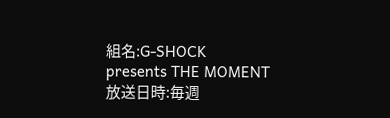組名:G-SHOCK presents THE MOMENT
放送日時:毎週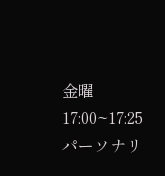金曜 17:00~17:25
パーソナリ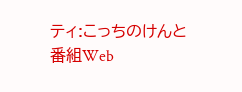ティ:こっちのけんと
番組Web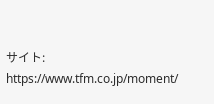サイト: https://www.tfm.co.jp/moment/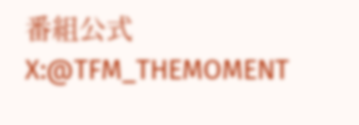番組公式X:@TFM_THEMOMENT